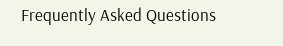Frequently Asked Questions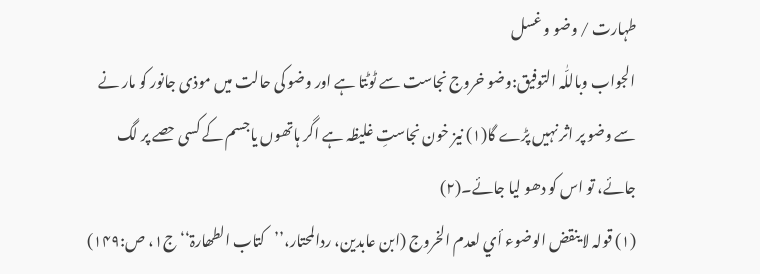طہارت / وضو و غسل
الجواب وباللّٰہ التوفیق:وضو خروج نجاست سے ٹوٹتا ہے اور وضو کی حالت میں موذی جانور کو مار نے سے وضو پر اثر نہیں پڑے گا(۱) نیز خون نجاستِ غلیظہ ہے اگر ہاتھوں یاجسم کے کسی حصے پر لگ جائے، تو اس کو دھو لیا جائے۔(۲)
(۱) قولہ لا ینقض الوضوء أي لعدم الخروج (ابن عابدین، ردالمحتار،’’کتاب الطھارۃ‘‘ ج۱، ص:۱۴۹)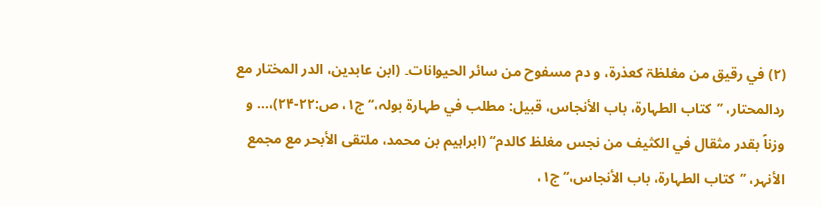(۲) في رقیق من مغلظۃ کعذرۃ، و دم مسفوح من سائر الحیوانات۔ (ابن عابدین، الدر المختار مع ردالمحتار، ’’کتاب الطہارۃ، باب الأنجاس، قبیل: مطلب في طہارۃ بولہ،‘‘ ج۱، ص:۲۲-۲۴)،… و وزناً بقدر مثقال في الکثیف من نجس مغلظ کالدم‘‘ (ابراہیم بن محمد، ملتقی الأبحر مع مجمع الأنہر، ’’کتاب الطہارۃ، باب الأنجاس،‘‘ ج۱،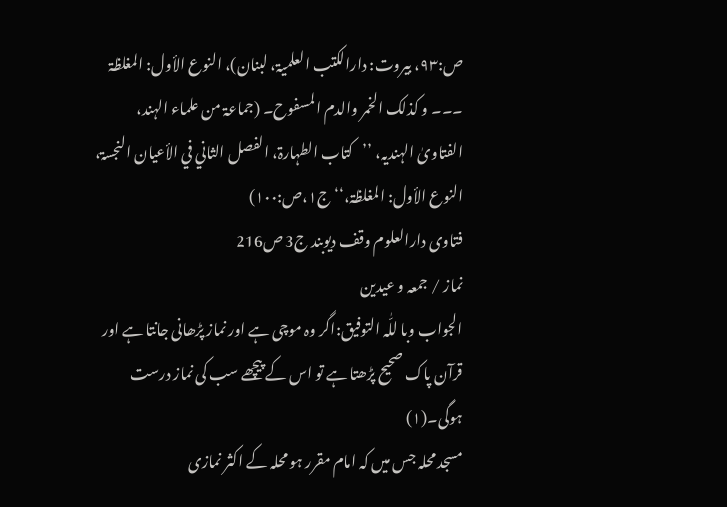ص:۹۳، بیروت: دارالکتب العلمیۃ، لبنان)، النوع الأول: المغلظۃ ۔۔۔ و کذلک الخمر والدم المسفوح۔ (جماعۃ من علماء الہند، الفتاویٰ الہندیہ، ’’کتاب الطہارۃ، الفصل الثاني في الأعیان النجسۃ، النوع الأول: المغلظۃ،‘‘ ج۱،ص:۱۰۰)
فتاوی دارالعلوم وقف دیوبند ج3 ص216
نماز / جمعہ و عیدین
الجواب وبا للّٰہ التوفیق:اگر وہ موچی ہے اور نماز پڑھانی جانتا ہے اور قرآن پاک صحیح پڑھتا ہے تو اس کے پیچھے سب کی نماز درست ہوگی۔(۱)
مسجد محلہ جس میں کہ امام مقرر ہو محلہ کے اکثر نمازی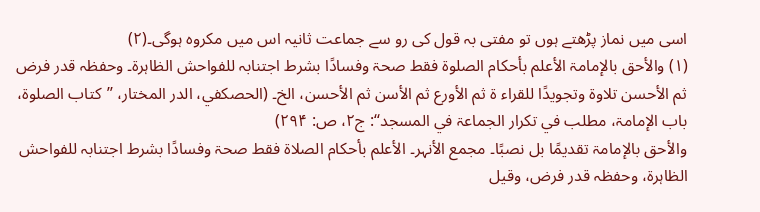اسی میں نماز پڑھتے ہوں تو مفتی بہ قول کی رو سے جماعت ثانیہ اس میں مکروہ ہوگی۔(۲)
(۱) والأحق بالإمامۃ الأعلم بأحکام الصلوۃ فقط صحۃ وفسادًا بشرط اجتنابہ للفواحش الظاہرۃ۔ وحفظہ قدر فرض ثم الأحسن تلاوۃ وتجویدًا للقراء ۃ ثم الأورع ثم الأسن ثم الأحسن، الخ۔ (الحصکفي، الدر المختار، ’’کتاب الصلوۃ، باب الإمامۃ، مطلب في تکرار الجماعۃ في المسجد‘‘: ج۲، ص: ۲۹۴)
والأحق بالإمامۃ تقدیمًا بل نصبًا۔ مجمع الأنہر۔ الأعلم بأحکام الصلاۃ فقط صحۃ وفسادًا بشرط اجتنابہ للفواحش الظاہرۃ، وحفظہ قدر فرض، وقیل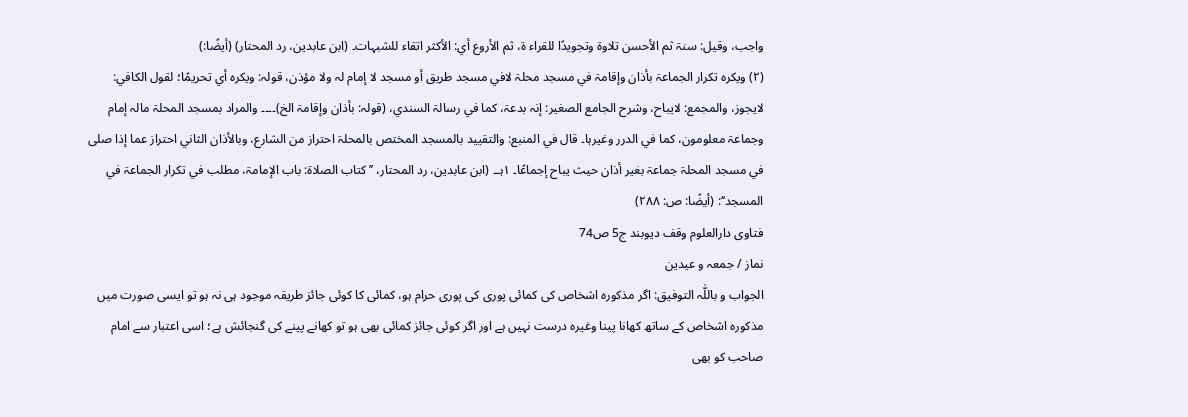واجب، وقیل: سنۃ ثم الأحسن تلاوۃ وتجویدًا للقراء ۃ، ثم الأروع أي: الأکثر اتقاء للشبہات۔ (ابن عابدین، رد المحتار) (أیضًا:)
(۲) ویکرہ تکرار الجماعۃ بأذان وإقامۃ في مسجد محلۃ لافي مسجد طریق أو مسجد لا إمام لہ ولا مؤذن، قولہ: ویکرہ أي تحریمًا؛ لقول الکافي: لایجوز، والمجمع: لایباح، وشرح الجامع الصغیر: إنہ بدعۃ، کما في رسالۃ السندي، (قولہ: بأذان وإقامۃ الخ)۔۔۔۔ والمراد بمسجد المحلۃ مالہ إمام وجماعۃ معلومون، کما في الدرر وغیرہا۔ قال في المنبع: والتقیید بالمسجد المختص بالمحلۃ احتراز من الشارع، وبالأذان الثاني احتراز عما إذا صلی في مسجد المحلۃ جماعۃ بغیر أذان حیث یباح إجماعًا۔ ۱ہـ۔ (ابن عابدین، رد المحتار، ’’کتاب الصلاۃ: باب الإمامۃ، مطلب في تکرار الجماعۃ في المسجد‘‘: (أیضًا: ص: ۲۸۸)
فتاوی دارالعلوم وقف دیوبند ج5 ص74
نماز / جمعہ و عیدین
الجواب و باللّٰہ التوفیق: اگر مذکورہ اشخاص کی کمائی پوری کی پوری حرام ہو، کمائی کا کوئی جائز طریقہ موجود ہی نہ ہو تو ایسی صورت میں مذکورہ اشخاص کے ساتھ کھانا پینا وغیرہ درست نہیں ہے اور اگر کوئی جائز کمائی بھی ہو تو کھانے پینے کی گنجائش ہے؛ اسی اعتبار سے امام صاحب کو بھی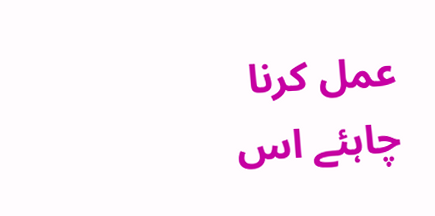عمل کرنا چاہئے اس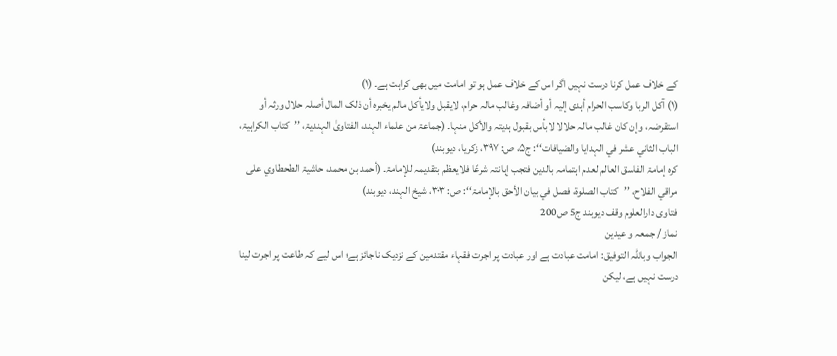کے خلاف عمل کرنا درست نہیں اگر اس کے خلاف عمل ہو تو امامت میں بھی کراہت ہے۔ (۱)
(۱) آکل الربا وکاسب الحرام أہدی إلیہ أو أضافہ وغالب مالہ حرام، لایقبل ولایأکل مالم یخبرہ أن ذلک المال أصلہ حلال ورثہ أو استقرضہ، وإن کان غالب مالہ حلالا لابأس بقبول ہدیتہ والأکل منہا۔ (جماعۃ من علماء الہند، الفتاویٰ الہندیۃ، ’’کتاب الکراہیۃ، الباب الثاني عشر في الہدایا والضیافات‘‘: ج۵، ص: ۳۹۷، زکریا، دیوبند)
کرہ إمامۃ الفاسق العالم لعدم اہتمامہ بالدین فتجب إہانتہ شرعًا فلایعظم بتقدیمہ للإمامۃ۔ (أحمد بن محمد، حاشیۃ الطحطاوي علی مراقي الفلاح، ’’کتاب الصلوۃ، فصل في بیان الأحق بالإمامۃ‘‘: ص: ۳۰۳، شیخ الہند، دیوبند)
فتاوی دارالعلوم وقف دیوبند ج5 ص200
نماز / جمعہ و عیدین
الجواب وباللّٰہ التوفیق: امامت عبادت ہے اور عبادت پر اجرت فقہاء مقتدمین کے نزدیک ناجائز ہے؛ اس لیے کہ طاعت پر اجرت لینا درست نہیں ہے، لیکن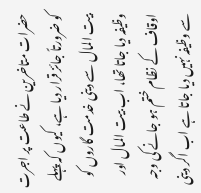حضرات متاخرین نے طاعت پر اجرت کو ضرورتاً جائز قرار دیا ہے، کیوں کہ پہلے بیت المال سے دینی خدمت گاروں کو وظیفہ دیا جاتا تھا، اب بیت المال اور اوقاف کے نظام ختم ہو جانے کی وجہ سے وظیفہ نہیں دیا جاتا ہے اب اگر دینی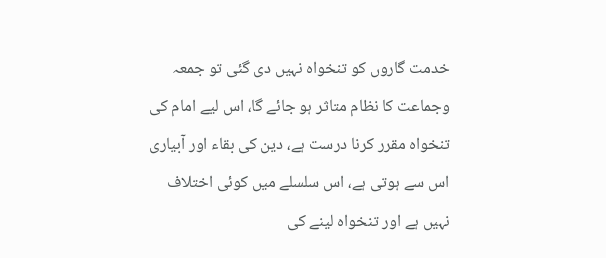خدمت گاروں کو تنخواہ نہیں دی گئی تو جمعہ وجماعت کا نظام متاثر ہو جائے گا، اس لیے امام کی تنخواہ مقرر کرنا درست ہے، دین کی بقاء اور آبیاری اس سے ہوتی ہے، اس سلسلے میں کوئی اختلاف نہیں ہے اور تنخواہ لینے کی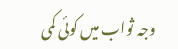وجہ ثواب میں کوئی کمی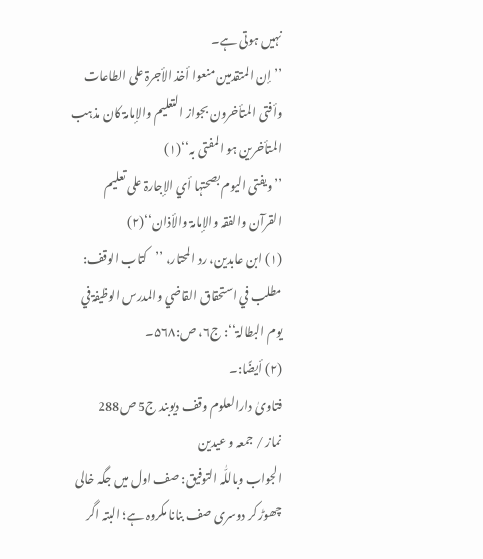نہیں ہوتی ہے۔
’’إن المتقدمین منعوا أخذ الأجرۃ علی الطاعات وأفتی المتأخرون بجواز التعلیم والإمامۃ کان مذہب المتأخرین ہو المفتی بہ‘‘(۱)
’’ویفتی الیوم بصحتہا أي الإجارۃ علی تعلیم القرآن والفقہ والإمامۃ والأذان‘‘(۲)
(۱) ابن عابدین، رد المحتار، ’’کتاب الوقف: مطلب في استحقاق القاضي والمدرس الوظیفۃ في یوم البطالۃ‘‘: ج۶، ص:۵۶۸۔
(۲) أیضًا:۔
فتاویٰ دارالعلوم وقف دیوبند ج5 ص288
نماز / جمعہ و عیدین
الجواب وباللّٰہ التوفیق: صف اول میں جگہ خالی چھوڑ کر دوسری صف بنانا مکروہ ہے؛ البتہ اگر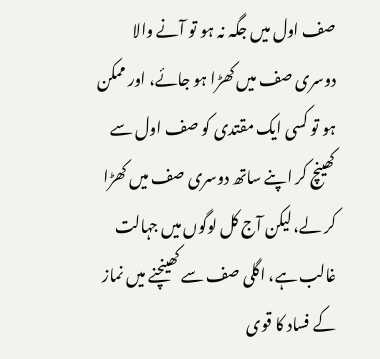صف اول میں جگہ نہ ہو تو آنے والا دوسری صف میں کھڑا ہو جائے، اور ممکن ہو تو کسی ایک مقتدی کو صف اول سے کھینچ کر اپنے ساتھ دوسری صف میں کھڑا کر لے، لیکن آج کل لوگوں میں جہالت غالب ہے، اگلی صف سے کھینچنے میں نماز کے فساد کا قوی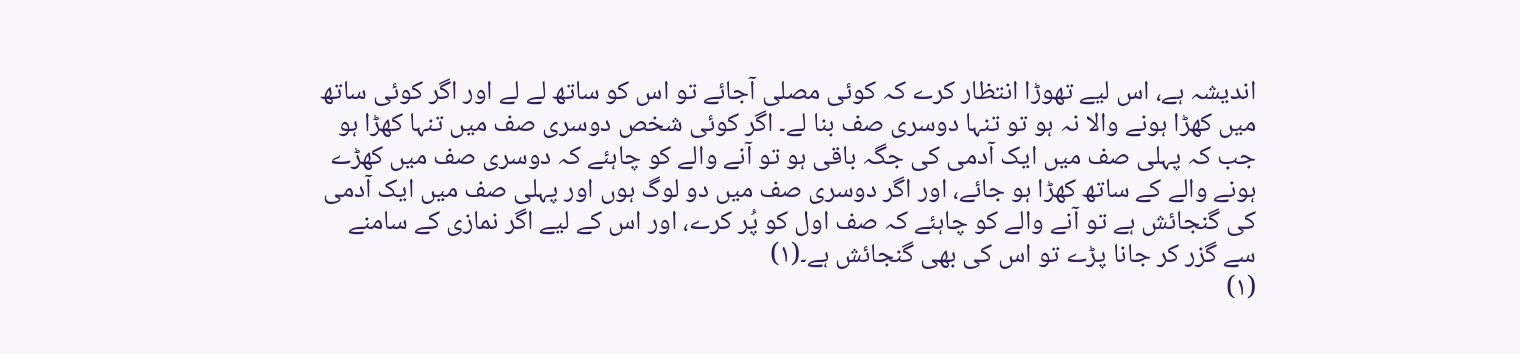اندیشہ ہے، اس لیے تھوڑا انتظار کرے کہ کوئی مصلی آجائے تو اس کو ساتھ لے لے اور اگر کوئی ساتھ میں کھڑا ہونے والا نہ ہو تو تنہا دوسری صف بنا لے۔ اگر کوئی شخص دوسری صف میں تنہا کھڑا ہو جب کہ پہلی صف میں ایک آدمی کی جگہ باقی ہو تو آنے والے کو چاہئے کہ دوسری صف میں کھڑے ہونے والے کے ساتھ کھڑا ہو جائے، اور اگر دوسری صف میں دو لوگ ہوں اور پہلی صف میں ایک آدمی کی گنجائش ہے تو آنے والے کو چاہئے کہ صف اول کو پُر کرے، اور اس کے لیے اگر نمازی کے سامنے سے گزر کر جانا پڑے تو اس کی بھی گنجائش ہے۔(۱)
(۱)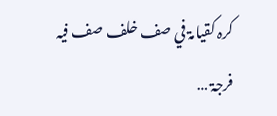کرہ کقیامۃ في صف خلف صف فیہ فرجۃ …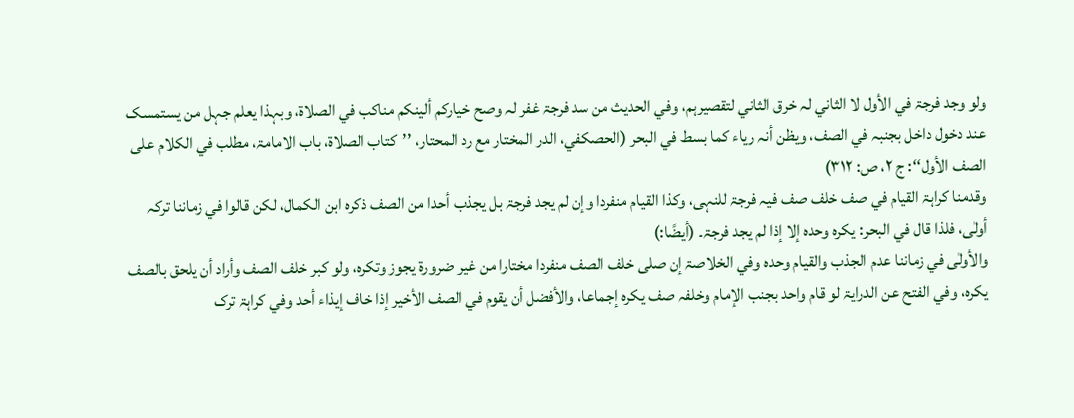ولو وجد فرجۃ في الأول لا الثاني لہ خرق الثاني لتقصیرہم، وفي الحدیث من سد فرجۃ غفر لہ وصح خیارکم ألینکم مناکب في الصلاۃ، وبہذا یعلم جہل من یستمسک عند دخول داخل بجنبہ في الصف، ویظن أنہ ریاء کما بسط في البحر (الحصکفي، الدر المختار مع رد المحتار، ’’کتاب الصلاۃ، باب الامامۃ، مطلب في الکلام علی الصف الأول‘‘: ج ۲، ص: ۳۱۲)
وقدمنا کراہۃ القیام في صف خلف صف فیہ فرجۃ للنہی، وکذا القیام منفردا وإن لم یجد فرجۃ بل یجذب أحدا من الصف ذکرہ ابن الکمال، لکن قالوا في زماننا ترکہ أولٰی، فلذا قال في البحر: یکرہ وحدہ إلا إذا لم یجد فرجۃ۔ (أیضًا:)
والأولٰی في زماننا عدم الجذب والقیام وحدہ وفي الخلاصۃ إن صلی خلف الصف منفردا مختارا من غیر ضرورۃ یجوز وتکرہ، ولو کبر خلف الصف وأراد أن یلحق بالصف یکرہ، وفي الفتح عن الدرایۃ لو قام واحد بجنب الإمام وخلفہ صف یکرہ إجماعا، والأفضل أن یقوم في الصف الأخیر إذا خاف إیذاء أحد وفي کراہۃ ترک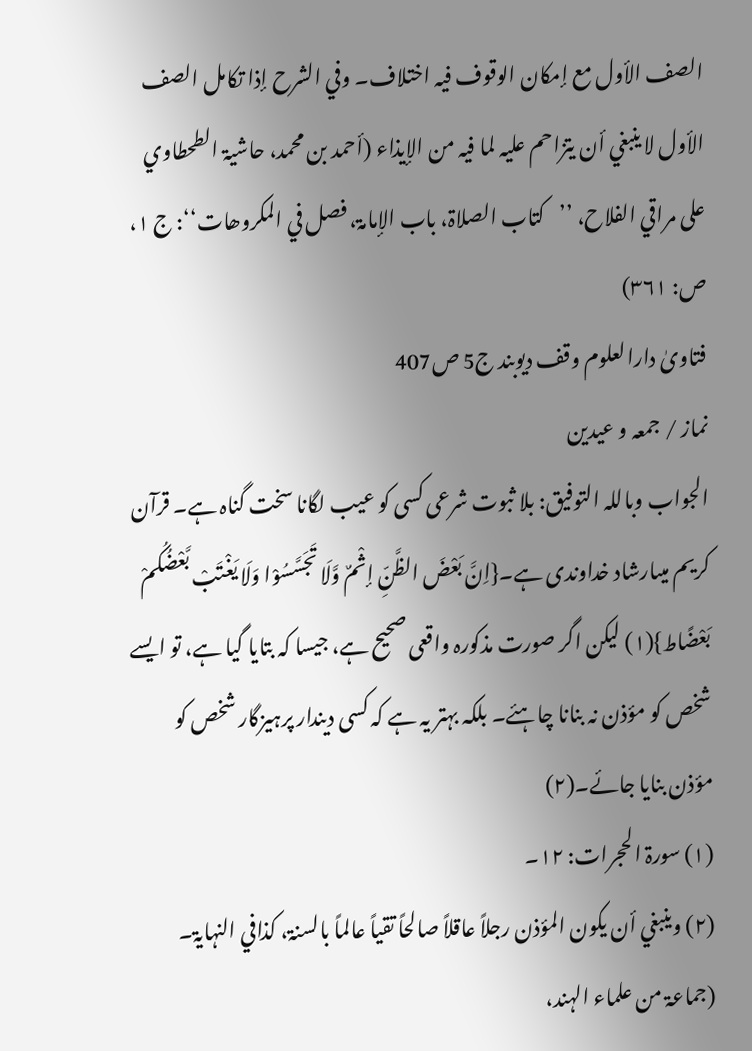الصف الأول مع إمکان الوقوف فیہ اختلاف۔ وفي الشرح إذا تکامل الصف الأول لا ینبغي أن یتزاحم علیہ لما فیہ من الإیذاء (أحمد بن محمد، حاشیۃ الطحطاوي علی مراقي الفلاح، ’’کتاب الصلاۃ، باب الإمامۃ، فصل في المکروھات‘‘: ج ۱، ص: ۳۶۱)
فتاویٰ دارالعلوم وقف دیوبند ج5 ص407
نماز / جمعہ و عیدین
الجواب وباللہ التوفیق: بلا ثبوت شرعی کسی کو عیب لگانا سخت گناہ ہے۔ قرآن کریم میںارشاد خداوندی ہے۔{اِنَّ بَعْضَ الظَّنِّ إثْمٌ وَّلَا تَجَسَّسُوْا وَلَا یَغْتَبْ بَّعْضُکُمْ بَعْضًاط}(۱) لیکن اگر صورت مذکورہ واقعی صحیح ہے، جیسا کہ بتایا گیا ہے، تو ایسے شخص کو مؤذن نہ بنانا چاہئے۔ بلکہ بہتر یہ ہے کہ کسی دیندار پرہیزگار شخص کو مؤذن بنایا جائے۔(۲)
(۱) سورۃ الحجرات: ۱۲۔
(۲) وینبغي أن یکون المؤذن رجلاً عاقلاً صالحاً تقیاً عالماً بالسنۃ، کذافي النہایۃ۔ (جماعۃ من علماء الہند،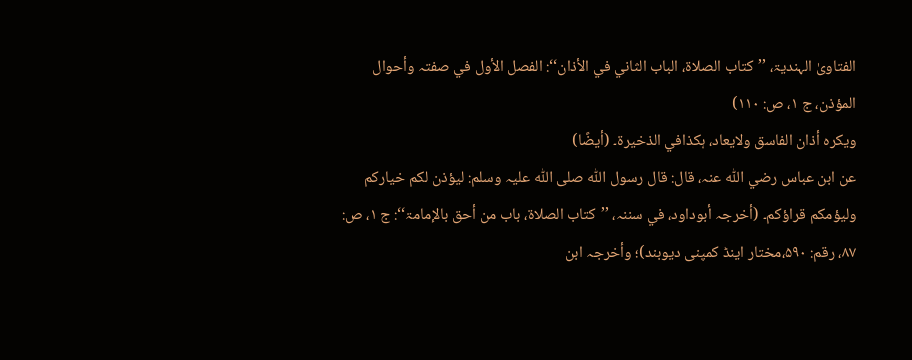الفتاویٰ الہندیۃ، ’’کتاب الصلاۃ، الباب الثاني في الأذان‘‘: الفصل الأول في صفتہ وأحوال المؤذن، ج ۱، ص: ۱۱۰)
ویکرہ أذان الفاسق ولایعاد، ہکذافي الذخیرۃ۔ (أیضًا)
عن ابن عباس رضي اللّٰہ عنہ، قال: قال رسول اللّٰہ صلی اللّٰہ علیہ وسلم: لیؤذن لکم خیارکم ولیؤمکم قراؤکم۔ (أخرجہ أبوداود، في سننہ، ’’کتاب الصلاۃ، باب من أحق بالإمامۃ‘‘: ج ۱، ص: ۸۷، رقم: ۵۹۰،مختار اینڈ کمپنی دیوبند)؛ وأخرجہ ابن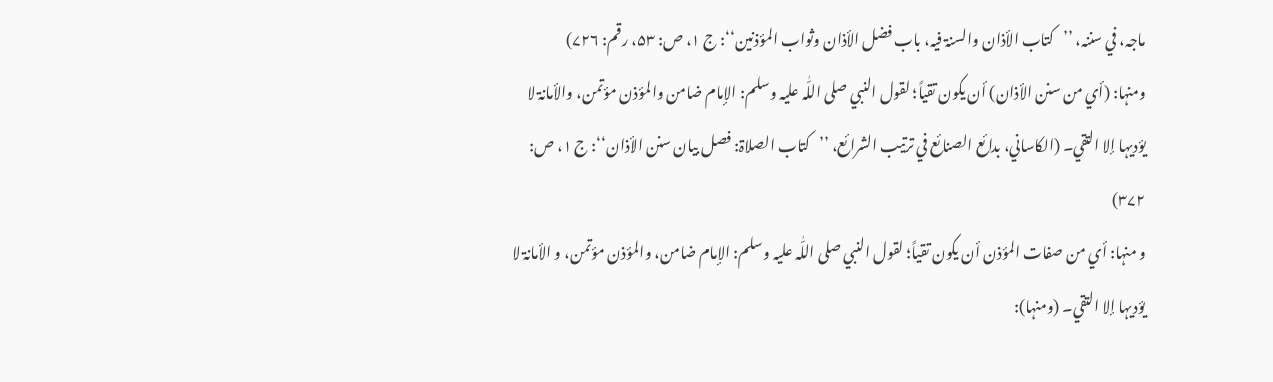ماجہ، في سننہ، ’’کتاب الأذان والسنۃ فیہ، باب فضل الأذان وثواب المؤذنین‘‘: ج ۱، ص: ۵۳، رقم: ۷۲۶)
ومنہا: (أي من سنن الأذان) أن یکون تقیاً؛ لقول النبي صلی اللّٰہ علیہ وسلم: الإمام ضامن والمؤذن مؤتمن، والأمانۃ لا یؤدیہا إلا التقي۔ (الکاساني، بدائع الصنائع في ترتیب الشرائع، ’’کتاب الصلاۃ: فصل بیان سنن الأذان‘‘: ج ۱، ص: ۳۷۲)
و منہا: أي من صفات المؤذن أن یکون تقیاً؛ لقول النبي صلی اللّٰہ علیہ وسلم: الإمام ضامن، والمؤذن مؤتمن، و الأمانۃ لا یؤدیہا إلا التقي۔ (ومنہا):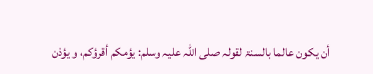أن یکون عالما بالسنۃ لقولہ صلی اللّٰہ علیہ وسلم: یؤمکم أقرؤکم، و یؤذن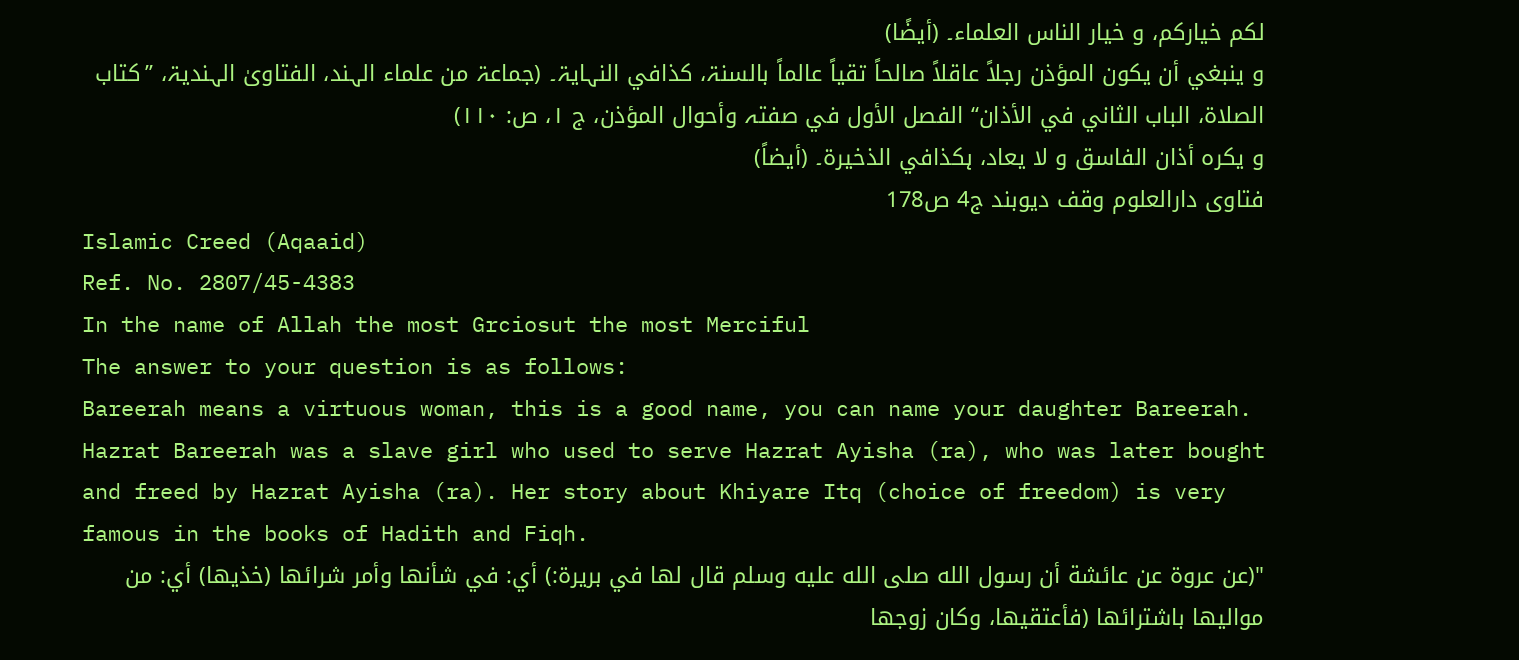لکم خیارکم، و خیار الناس العلماء۔ (أیضًا)
و ینبغي أن یکون المؤذن رجلاً عاقلاً صالحاً تقیاً عالماً بالسنۃ، کذافي النہایۃ۔ (جماعۃ من علماء الہند، الفتاویٰ الہندیۃ، ’’کتاب الصلاۃ، الباب الثاني في الأذان‘‘ الفصل الأول في صفتہ وأحوال المؤذن، ج ۱، ص: ۱۱۰)
و یکرہ أذان الفاسق و لا یعاد، ہکذافي الذخیرۃ۔ (أیضاً)
فتاوی دارالعلوم وقف دیوبند ج4 ص178
Islamic Creed (Aqaaid)
Ref. No. 2807/45-4383
In the name of Allah the most Grciosut the most Merciful
The answer to your question is as follows:
Bareerah means a virtuous woman, this is a good name, you can name your daughter Bareerah. Hazrat Bareerah was a slave girl who used to serve Hazrat Ayisha (ra), who was later bought and freed by Hazrat Ayisha (ra). Her story about Khiyare Itq (choice of freedom) is very famous in the books of Hadith and Fiqh.
"(عن عروة عن عائشة أن رسول الله صلى الله عليه وسلم قال لها في بريرة:) أي: في شأنها وأمر شرائها (خذيها) أي: من مواليها باشترائها (فأعتقيها، وكان زوجها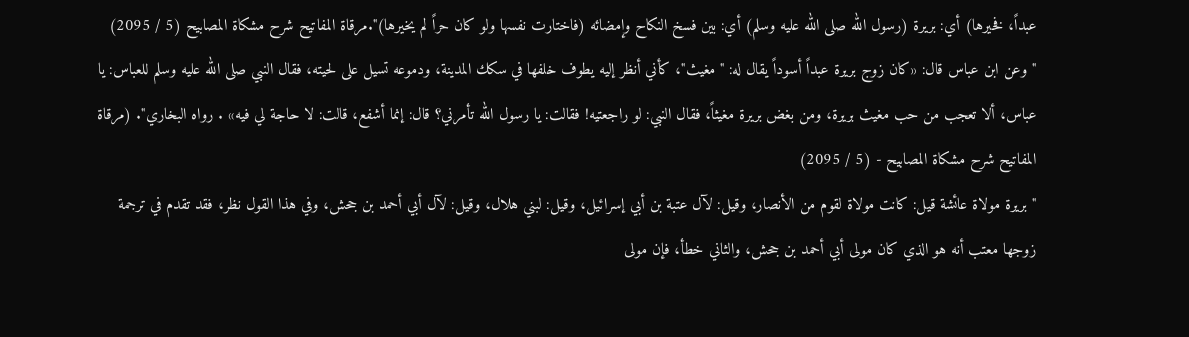عبداً، فخيرها) أي: بريرة (رسول الله صلى الله عليه وسلم) أي: بين فسخ النكاح وإمضائه (فاختارت نفسها ولو كان حراً لم يخيرها)".مرقاة المفاتيح شرح مشكاة المصابيح (5 / 2095)
"وعن ابن عباس قال: «كان زوج بريرة عبداً أسوداً يقال له: "مغيث"، كأني أنظر إليه يطوف خلفها في سكك المدينة، ودموعه تسيل على لحيته، فقال النبي صلى الله عليه وسلم للعباس: يا عباس، ألا تعجب من حب مغيث بريرة، ومن بغض بريرة مغيثاً، فقال النبي: لو راجعتيه! فقالت: يا رسول الله تأمرني؟ قال: إنما أشفع، قالت: لا حاجة لي فيه» . رواه البخاري". (مرقاة المفاتيح شرح مشكاة المصابيح - (5 / 2095)
"بريرة مولاة عائشة قيل: كانت مولاة لقوم من الأنصار، وقيل: لآل عتبة بن أبي إسرائيل، وقيل: لبني هلال، وقيل: لآل أبي أحمد بن جحش، وفي هذا القول نظر، فقد تقدم في ترجمة زوجها معتب أنه هو الذي كان مولى أبي أحمد بن جحش، والثاني خطأ، فإن مولى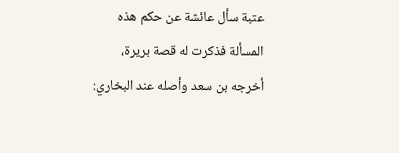عتبة سأل عائشة عن حكم هذه المسألة فذكرت له قصة بريرة، أخرجه بن سعد وأصله عند البخاري: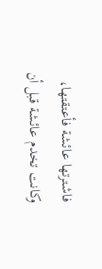فاشترتها عائشة فأعتقتها، وكانت تخدم عائشة قبل أن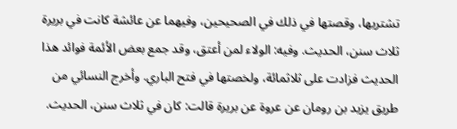تشتريها، وقصتها في ذلك في الصحيحين، وفيهما عن عائشة كانت في بريرة ثلاث سنن، الحديث. وفيه: الولاء لمن أعتق، وقد جمع بعض الأئمة فوائد هذا الحديث فزادت على ثلاثمائة، ولخصتها في فتح الباري. وأخرج النسائي من طريق يزيد بن رومان عن عروة عن بريرة قالت: كان في ثلاث سنن، الحديث.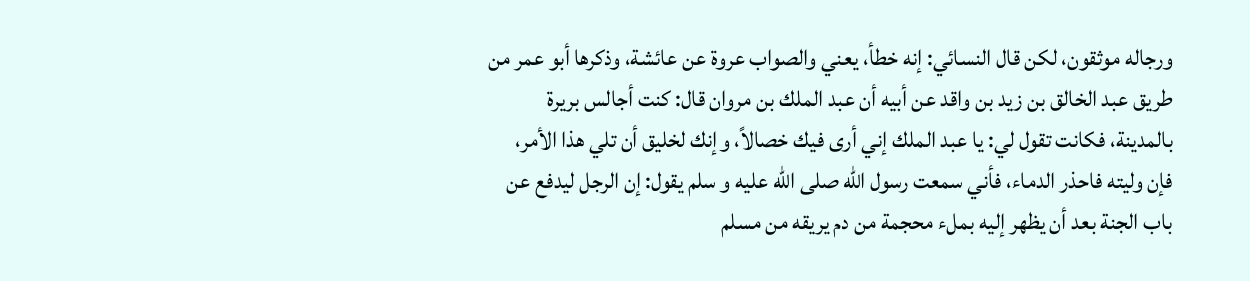ورجاله موثقون، لكن قال النسائي: إنه خطأ، يعني والصواب عروة عن عائشة، وذكرها أبو عمر من طريق عبد الخالق بن زيد بن واقد عن أبيه أن عبد الملك بن مروان قال: كنت أجالس بريرة بالمدينة، فكانت تقول لي: يا عبد الملك إني أرى فيك خصالاً، وإنك لخليق أن تلي هذا الأمر، فإن وليته فاحذر الدماء، فأني سمعت رسول الله صلى الله عليه و سلم يقول: إن الرجل ليدفع عن باب الجنة بعد أن يظهر إليه بملء محجمة من دم يريقه من مسلم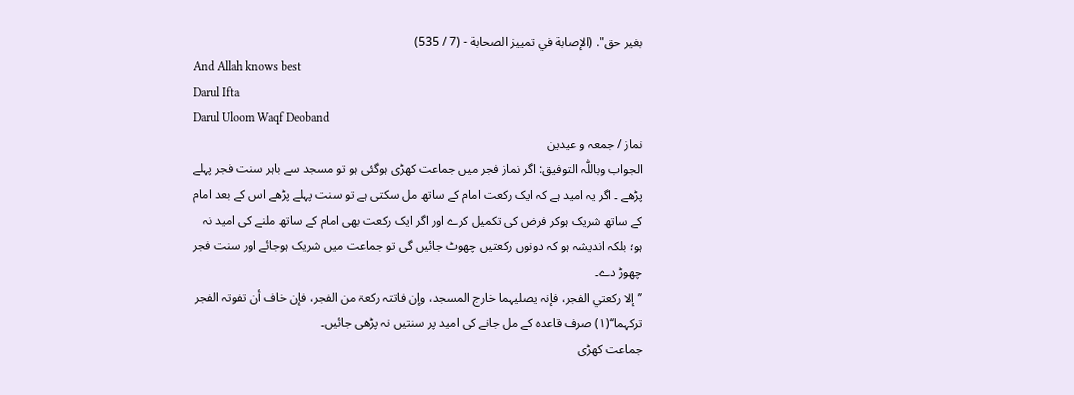بغير حق". (الإصابة في تمييز الصحابة - (7 / 535)
And Allah knows best
Darul Ifta
Darul Uloom Waqf Deoband
نماز / جمعہ و عیدین
الجواب وباللّٰہ التوفیق: اگر نماز فجر میں جماعت کھڑی ہوگئی ہو تو مسجد سے باہر سنت فجر پہلے پڑھے ۔ اگر یہ امید ہے کہ ایک رکعت امام کے ساتھ مل سکتی ہے تو سنت پہلے پڑھے اس کے بعد امام کے ساتھ شریک ہوکر فرض کی تکمیل کرے اور اگر ایک رکعت بھی امام کے ساتھ ملنے کی امید نہ ہو؛ بلکہ اندیشہ ہو کہ دونوں رکعتیں چھوٹ جائیں گی تو جماعت میں شریک ہوجائے اور سنت فجر چھوڑ دے۔
’’إلا رکعتي الفجر، فإنہ یصلیہما خارج المسجد، وإن فاتتہ رکعۃ من الفجر، فإن خاف أن تفوتہ الفجر ترکہما‘‘(۱) صرف قاعدہ کے مل جانے کی امید پر سنتیں نہ پڑھی جائیں۔
جماعت کھڑی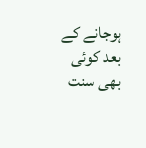ہوجانے کے بعد کوئی بھی سنت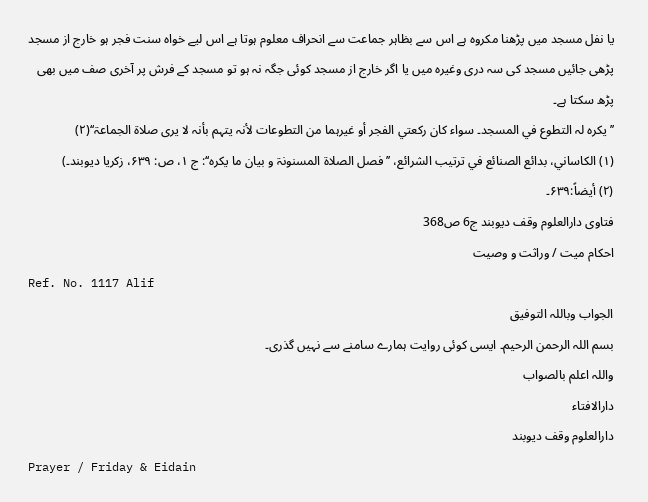یا نفل مسجد میں پڑھنا مکروہ ہے اس سے بظاہر جماعت سے انحراف معلوم ہوتا ہے اس لیے خواہ سنت فجر ہو خارج از مسجد پڑھی جائیں مسجد کی سہ دری وغیرہ میں یا اگر خارج از مسجد کوئی جگہ نہ ہو تو مسجد کے فرش پر آخری صف میں بھی پڑھ سکتا ہے۔
’’یکرہ لہ التطوع في المسجد۔ سواء کان رکعتي الفجر أو غیرہما من التطوعات لأنہ یتہم بأنہ لا یری صلاۃ الجماعۃ‘‘(۲)
(۱) الکاساني، بدائع الصنائع في ترتیب الشرائع، ’’فصل الصلاۃ المسنونۃ و بیان ما یکرہ‘‘: ج ۱، ص: ۶۳۹، زکریا دیوبند۔)
(۲) أیضاً:۶۳۹۔
فتاوی دارالعلوم وقف دیوبند ج6 ص368
احکام میت / وراثت و وصیت
Ref. No. 1117 Alif
الجواب وباللہ التوفیق
بسم اللہ الرحمن الرحیم۔ ایسی کوئی روایت ہمارے سامنے سے نہیں گذری۔
واللہ اعلم بالصواب
دارالافتاء
دارالعلوم وقف دیوبند
Prayer / Friday & Eidain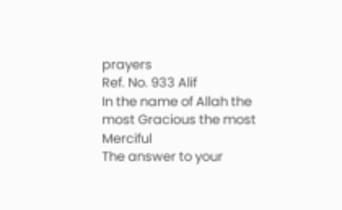prayers
Ref. No. 933 Alif
In the name of Allah the most Gracious the most Merciful
The answer to your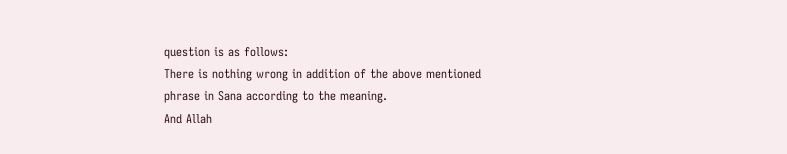question is as follows:
There is nothing wrong in addition of the above mentioned phrase in Sana according to the meaning.
And Allah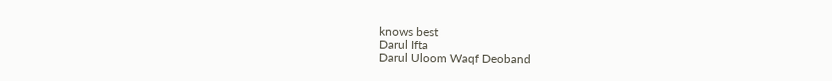knows best
Darul Ifta
Darul Uloom Waqf Deoband